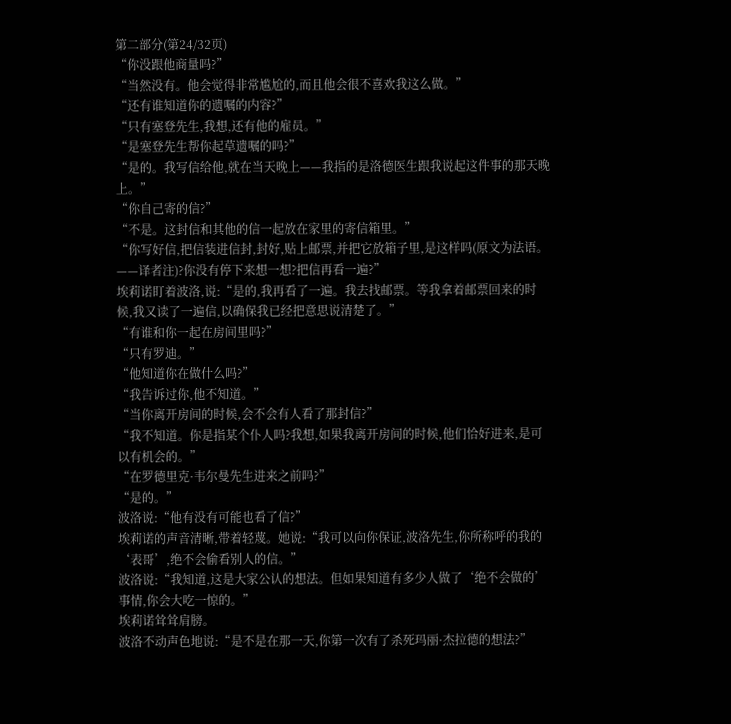第二部分(第24/32页)
“你没跟他商量吗?”
“当然没有。他会觉得非常尴尬的,而且他会很不喜欢我这么做。”
“还有谁知道你的遗嘱的内容?”
“只有塞登先生,我想,还有他的雇员。”
“是塞登先生帮你起草遗嘱的吗?”
“是的。我写信给他,就在当天晚上——我指的是洛德医生跟我说起这件事的那天晚上。”
“你自己寄的信?”
“不是。这封信和其他的信一起放在家里的寄信箱里。”
“你写好信,把信装进信封,封好,贴上邮票,并把它放箱子里,是这样吗(原文为法语。——译者注)?你没有停下来想一想?把信再看一遍?”
埃莉诺盯着波洛,说:“是的,我再看了一遍。我去找邮票。等我拿着邮票回来的时候,我又读了一遍信,以确保我已经把意思说清楚了。”
“有谁和你一起在房间里吗?”
“只有罗迪。”
“他知道你在做什么吗?”
“我告诉过你,他不知道。”
“当你离开房间的时候,会不会有人看了那封信?”
“我不知道。你是指某个仆人吗?我想,如果我离开房间的时候,他们恰好进来,是可以有机会的。”
“在罗德里克·韦尔曼先生进来之前吗?”
“是的。”
波洛说:“他有没有可能也看了信?”
埃莉诺的声音清晰,带着轻蔑。她说:“我可以向你保证,波洛先生,你所称呼的我的‘表哥’,绝不会偷看别人的信。”
波洛说:“我知道,这是大家公认的想法。但如果知道有多少人做了‘绝不会做的’事情,你会大吃一惊的。”
埃莉诺耸耸肩膀。
波洛不动声色地说:“是不是在那一天,你第一次有了杀死玛丽·杰拉德的想法?”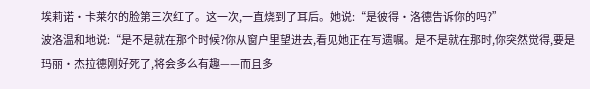埃莉诺·卡莱尔的脸第三次红了。这一次,一直烧到了耳后。她说:“是彼得·洛德告诉你的吗?”
波洛温和地说:“是不是就在那个时候?你从窗户里望进去,看见她正在写遗嘱。是不是就在那时,你突然觉得,要是玛丽·杰拉德刚好死了,将会多么有趣——而且多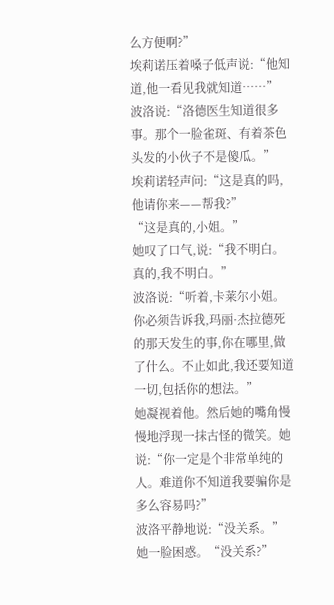么方便啊?”
埃莉诺压着嗓子低声说:“他知道,他一看见我就知道……”
波洛说:“洛德医生知道很多事。那个一脸雀斑、有着茶色头发的小伙子不是傻瓜。”
埃莉诺轻声问:“这是真的吗,他请你来——帮我?”
“这是真的,小姐。”
她叹了口气,说:“我不明白。真的,我不明白。”
波洛说:“听着,卡莱尔小姐。你必须告诉我,玛丽·杰拉德死的那天发生的事,你在哪里,做了什么。不止如此,我还要知道一切,包括你的想法。”
她凝视着他。然后她的嘴角慢慢地浮现一抹古怪的微笑。她说:“你一定是个非常单纯的人。难道你不知道我要骗你是多么容易吗?”
波洛平静地说:“没关系。”
她一脸困惑。“没关系?”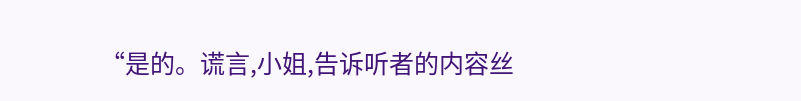“是的。谎言,小姐,告诉听者的内容丝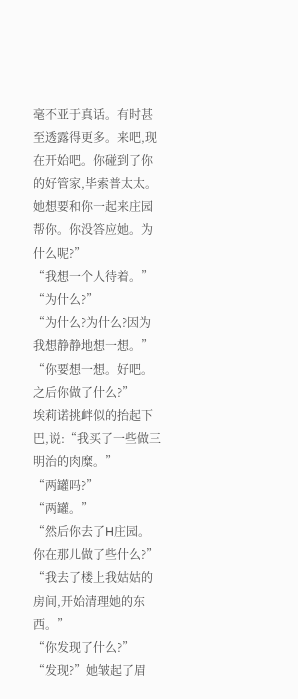毫不亚于真话。有时甚至透露得更多。来吧,现在开始吧。你碰到了你的好管家,毕索普太太。她想要和你一起来庄园帮你。你没答应她。为什么呢?”
“我想一个人待着。”
“为什么?”
“为什么?为什么?因为我想静静地想一想。”
“你要想一想。好吧。之后你做了什么?”
埃莉诺挑衅似的抬起下巴,说:“我买了一些做三明治的肉糜。”
“两罐吗?”
“两罐。”
“然后你去了H庄园。你在那儿做了些什么?”
“我去了楼上我姑姑的房间,开始清理她的东西。”
“你发现了什么?”
“发现?”她皱起了眉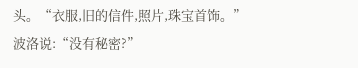头。“衣服,旧的信件,照片,珠宝首饰。”
波洛说:“没有秘密?”